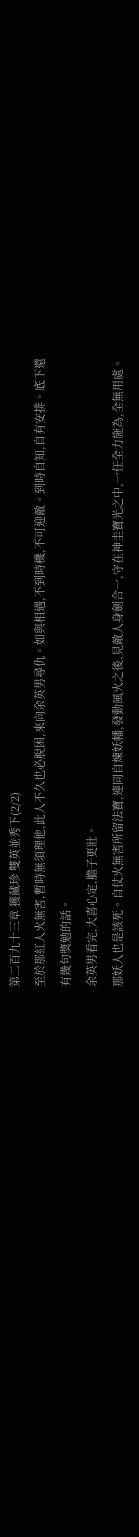第二百九十三章 獲藏珍 雙英並秀下(2/2)
至於那紅人火無害,暫時無須理他,此人不久也必脫困,來向余英男尋仇。如與相遇,不到時機,不可迎敵。到時自知,自有安排。底下還有幾句獎勉的話。
余英男看完,大喜心定,膽子更壯。
那妖人也是該死。自仗火無害所留法寶,連同自煉妖幡,發動風火之後,見敵人身劍合一,守在神圭寶光之中,一任全力施為,全無用處。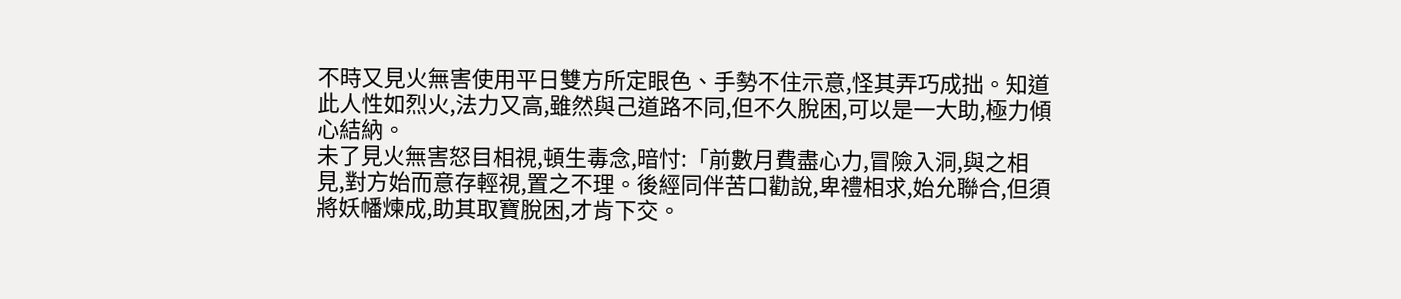不時又見火無害使用平日雙方所定眼色、手勢不住示意,怪其弄巧成拙。知道此人性如烈火,法力又高,雖然與己道路不同,但不久脫困,可以是一大助,極力傾心結納。
未了見火無害怒目相視,頓生毒念,暗忖:「前數月費盡心力,冒險入洞,與之相見,對方始而意存輕視,置之不理。後經同伴苦口勸說,卑禮相求,始允聯合,但須將妖幡煉成,助其取寶脫困,才肯下交。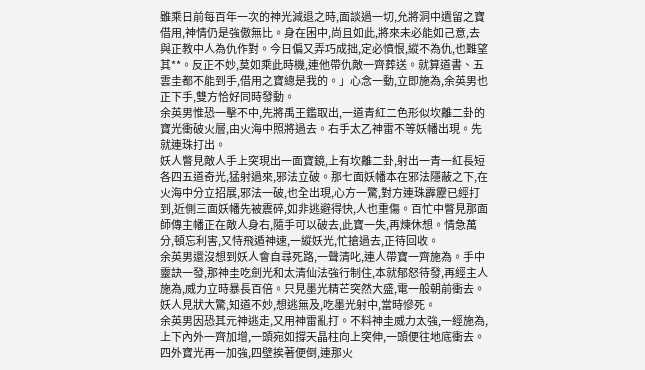雖乘日前每百年一次的神光減退之時,面談過一切,允將洞中遺留之寶借用,神情仍是強傲無比。身在困中,尚且如此,將來未必能如己意,去與正教中人為仇作對。今日偏又弄巧成拙,定必憤恨,縱不為仇,也難望其**。反正不妙,莫如乘此時機,連他帶仇敵一齊葬送。就算道書、五雲圭都不能到手,借用之寶總是我的。」心念一動,立即施為,余英男也正下手,雙方恰好同時發動。
余英男惟恐一擊不中,先將禹王鑑取出,一道青紅二色形似坎離二卦的寶光衝破火層,由火海中照將過去。右手太乙神雷不等妖幡出現。先就連珠打出。
妖人瞥見敵人手上突現出一面寶鏡,上有坎離二卦,射出一青一紅長短各四五道奇光,猛射過來,邪法立破。那七面妖幡本在邪法隱蔽之下,在火海中分立招展,邪法一破,也全出現,心方一驚,對方連珠霹靂已經打到,近側三面妖幡先被震碎,如非逃避得快,人也重傷。百忙中瞥見那面師傳主幡正在敵人身右,隨手可以破去,此寶一失,再煉休想。情急萬分,頓忘利害,又恃飛遁神速,一縱妖光,忙搶過去,正待回收。
余英男還沒想到妖人會自尋死路,一聲清叱,連人帶寶一齊施為。手中靈訣一發,那神圭吃劍光和太清仙法強行制住,本就郁怒待發,再經主人施為,威力立時暴長百倍。只見墨光精芒突然大盛,電一般朝前衝去。妖人見狀大驚,知道不妙,想逃無及,吃墨光射中,當時慘死。
余英男因恐其元神逃走,又用神雷亂打。不料神圭威力太強,一經施為,上下內外一齊加增,一頭宛如撐天晶柱向上突伸,一頭便往地底衝去。四外寶光再一加強,四壁挨著便倒,連那火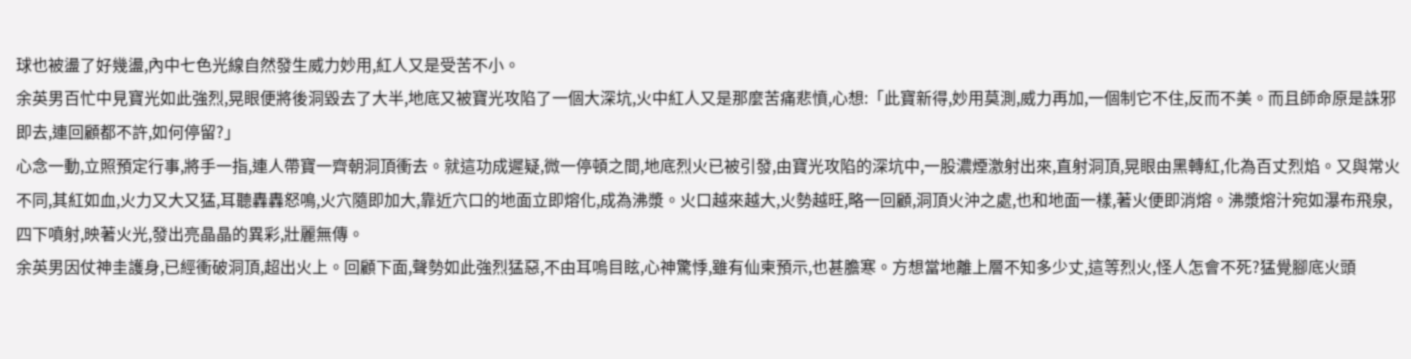球也被盪了好幾盪,內中七色光線自然發生威力妙用,紅人又是受苦不小。
余英男百忙中見寶光如此強烈,晃眼便將後洞毀去了大半,地底又被寶光攻陷了一個大深坑,火中紅人又是那麼苦痛悲憤,心想:「此寶新得,妙用莫測,威力再加,一個制它不住,反而不美。而且師命原是誅邪即去,連回顧都不許,如何停留?」
心念一動,立照預定行事,將手一指,連人帶寶一齊朝洞頂衝去。就這功成遲疑,微一停頓之間,地底烈火已被引發,由寶光攻陷的深坑中,一股濃煙激射出來,直射洞頂,晃眼由黑轉紅,化為百丈烈焰。又與常火不同,其紅如血,火力又大又猛,耳聽轟轟怒鳴,火穴隨即加大,靠近穴口的地面立即熔化,成為沸漿。火口越來越大,火勢越旺,略一回顧,洞頂火沖之處,也和地面一樣,著火便即消熔。沸漿熔汁宛如瀑布飛泉,四下噴射,映著火光,發出亮晶晶的異彩,壯麗無傳。
余英男因仗神圭護身,已經衝破洞頂,超出火上。回顧下面,聲勢如此強烈猛惡,不由耳嗚目眩,心神驚悸,雖有仙柬預示,也甚膽寒。方想當地離上層不知多少丈,這等烈火,怪人怎會不死?猛覺腳底火頭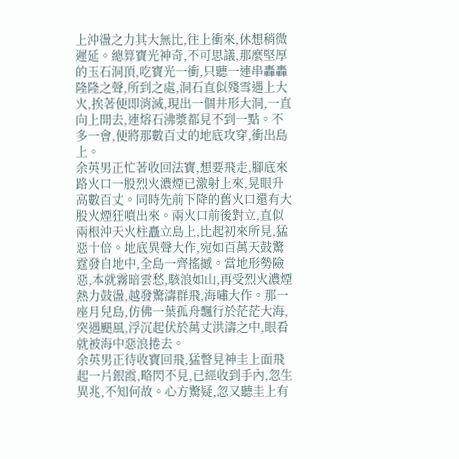上沖盪之力其大無比,往上衝來,休想稍微遲延。總算寶光神奇,不可思議,那麼堅厚的玉石洞頂,吃寶光一衝,只聽一連串轟轟隆隆之聲,所到之處,洞石直似殘雪遇上大火,挨著便即消滅,現出一個井形大洞,一直向上開去,連熔石沸漿都見不到一點。不多一會,便將那數百丈的地底攻穿,衝出島上。
余英男正忙著收回法寶,想要飛走,腳底來路火口一股烈火濃煙已激射上來,晃眼升高數百丈。同時先前下降的舊火口還有大股火煙狂噴出來。兩火口前後對立,直似兩根沖天火柱矗立島上,比起初來所見,猛惡十倍。地底異聲大作,宛如百萬天鼓驚霆發自地中,全島一齊搖撼。當地形勢險惡,本就霧暗雲愁,駭浪如山,再受烈火濃煙熱力鼓盪,越發驚濤群飛,海嘯大作。那一座月兒島,仿佛一葉孤舟飄行於茫茫大海,突遇颶風,浮沉起伏於萬丈洪濤之中,眼看就被海中惡浪捲去。
余英男正待收寶回飛,猛瞥見神圭上面飛起一片銀霞,略閃不見,已經收到手內,忽生異兆,不知何故。心方驚疑,忽又聽圭上有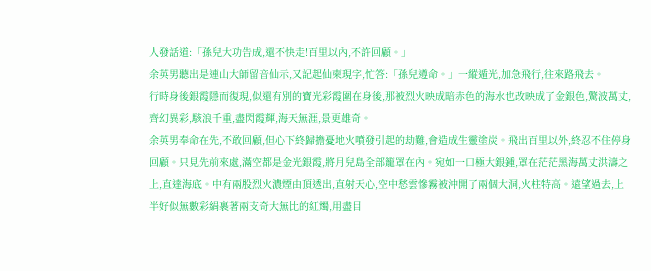人發話道:「孫兒大功告成,還不快走!百里以內,不許回顧。」
余英男聽出是連山大師留音仙示,又記起仙柬現字,忙答:「孫兒遵命。」一縱遁光,加急飛行,往來路飛去。
行時身後銀霞隱而復現,似還有別的寶光彩霞圍在身後,那被烈火映成暗赤色的海水也改映成了金銀色,驚波萬丈,齊幻異彩,駭浪千重,盡閃霞輝,海天無涯,景更雄奇。
余英男奉命在先,不敢回顧,但心下終歸擔憂地火噴發引起的劫難,會造成生靈塗炭。飛出百里以外,終忍不住停身回顧。只見先前來處,滿空都是金光銀霞,將月兒島全部籠罩在內。宛如一口極大銀鍾,罩在茫茫黑海萬丈洪濤之上,直達海底。中有兩股烈火濃煙由頂透出,直射天心,空中愁雲慘霧被沖開了兩個大洞,火柱特高。遠望過去,上半好似無數彩絹裹著兩支奇大無比的紅燭,用盡目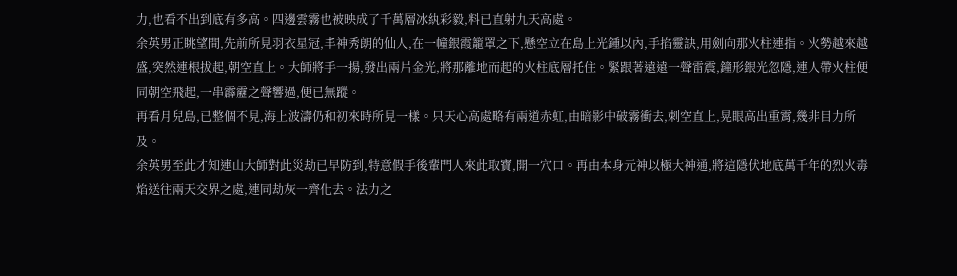力,也看不出到底有多高。四邊雲霧也被映成了千萬層冰紈彩毅,料已直射九天高處。
余英男正眺望間,先前所見羽衣星冠,丰神秀朗的仙人,在一幢銀霞籠罩之下,懸空立在島上光鍾以內,手掐靈訣,用劍向那火柱連指。火勢越來越盛,突然連根拔起,朝空直上。大師將手一揚,發出兩片金光,將那離地而起的火柱底層托住。緊跟著遠遠一聲雷震,鐘形銀光忽隱,連人帶火柱便同朝空飛起,一串霹靂之聲響過,便已無蹤。
再看月兒島,已整個不見,海上波濤仍和初來時所見一樣。只天心高處略有兩道赤虹,由暗影中破霧衝去,刺空直上,晃眼高出重霄,幾非目力所及。
余英男至此才知連山大師對此災劫已早防到,特意假手後輩門人來此取寶,開一穴口。再由本身元神以極大神通,將這隱伏地底萬千年的烈火毒焰送往兩天交界之處,連同劫灰一齊化去。法力之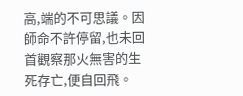高,端的不可思議。因師命不許停留,也未回首觀察那火無害的生死存亡,便自回飛。